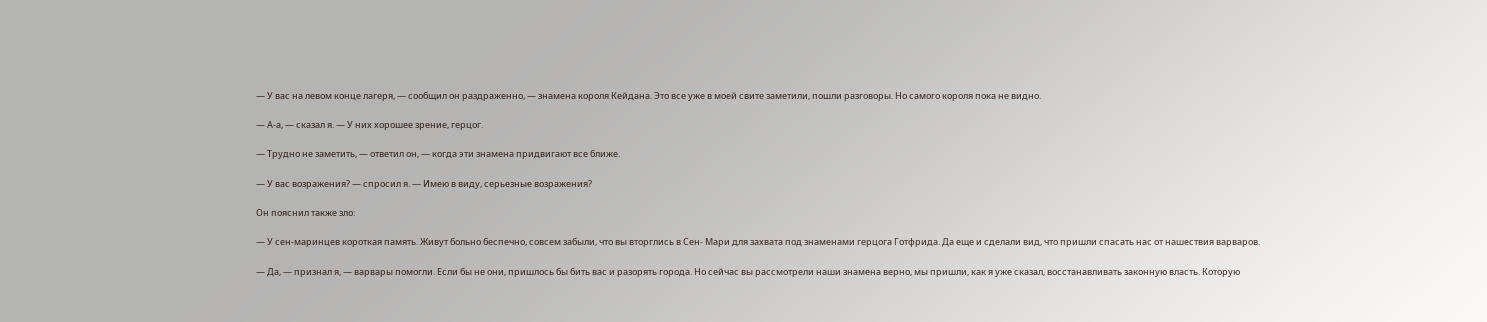— У вас на левом конце лагеря, — сообщил он раздраженно, — знамена короля Кейдана. Это все уже в моей свите заметили, пошли разговоры. Но самого короля пока не видно.

— А-а, — сказал я. — У них хорошее зрение, герцог.

— Трудно не заметить, — ответил он, — когда эти знамена придвигают все ближе.

— У вас возражения? — спросил я. — Имею в виду, серьезные возражения?

Он пояснил также зло:

— У сен-маринцев короткая память. Живут больно беспечно, совсем забыли, что вы вторглись в Сен- Мари для захвата под знаменами герцога Готфрида. Да еще и сделали вид, что пришли спасать нас от нашествия варваров.

— Да, — признал я, — варвары помогли. Если бы не они, пришлось бы бить вас и разорять города. Но сейчас вы рассмотрели наши знамена верно, мы пришли, как я уже сказал, восстанавливать законную власть. Которую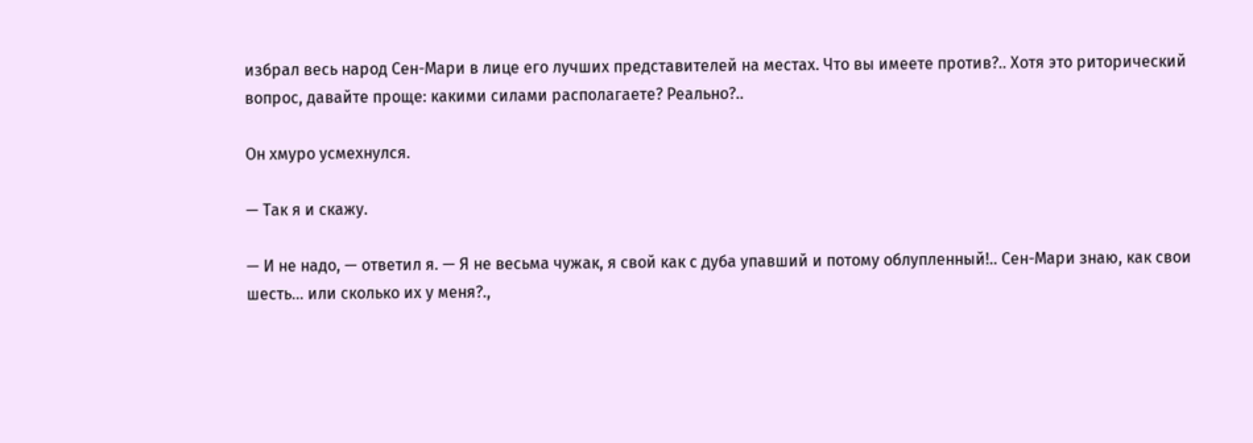избрал весь народ Сен-Мари в лице его лучших представителей на местах. Что вы имеете против?.. Хотя это риторический вопрос, давайте проще: какими силами располагаете? Реально?..

Он хмуро усмехнулся.

— Так я и скажу.

— И не надо, — ответил я. — Я не весьма чужак, я свой как с дуба упавший и потому облупленный!.. Сен-Мари знаю, как свои шесть... или сколько их у меня?.,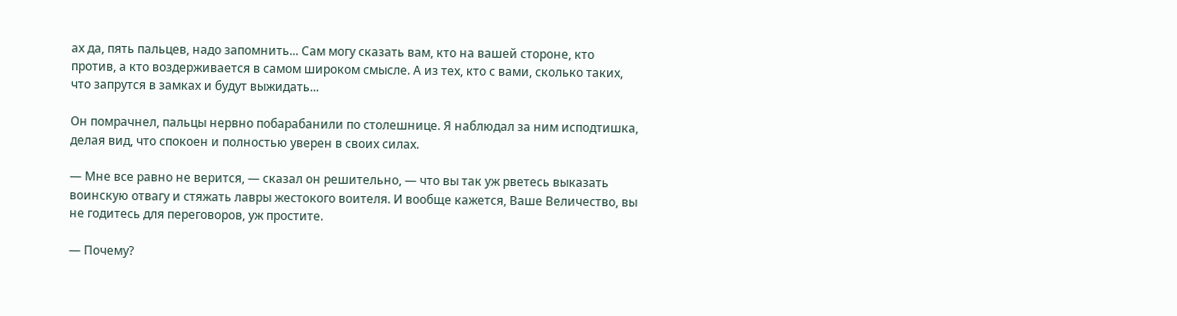ах да, пять пальцев, надо запомнить... Сам могу сказать вам, кто на вашей стороне, кто против, а кто воздерживается в самом широком смысле. А из тех, кто с вами, сколько таких, что запрутся в замках и будут выжидать...

Он помрачнел, пальцы нервно побарабанили по столешнице. Я наблюдал за ним исподтишка, делая вид, что спокоен и полностью уверен в своих силах.

— Мне все равно не верится, — сказал он решительно, — что вы так уж рветесь выказать воинскую отвагу и стяжать лавры жестокого воителя. И вообще кажется, Ваше Величество, вы не годитесь для переговоров, уж простите.

— Почему?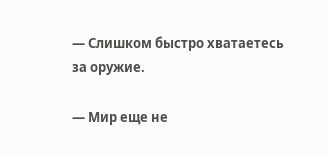— Слишком быстро хватаетесь за оружие.

— Мир еще не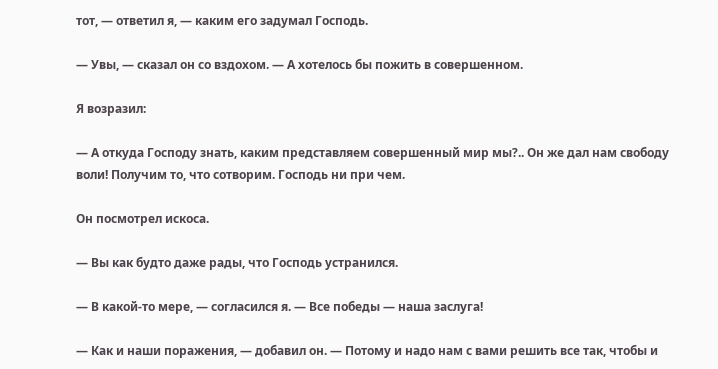тот, — ответил я, — каким его задумал Господь.

— Увы, — сказал он со вздохом. — А хотелось бы пожить в совершенном.

Я возразил:

— А откуда Господу знать, каким представляем совершенный мир мы?.. Он же дал нам свободу воли! Получим то, что сотворим. Господь ни при чем.

Он посмотрел искоса.

— Вы как будто даже рады, что Господь устранился.

— В какой-то мере, — согласился я. — Все победы — наша заслуга!

— Как и наши поражения, — добавил он. — Потому и надо нам с вами решить все так, чтобы и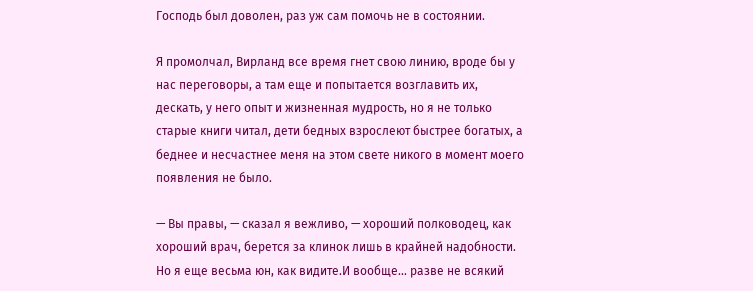Господь был доволен, раз уж сам помочь не в состоянии.

Я промолчал, Вирланд все время гнет свою линию, вроде бы у нас переговоры, а там еще и попытается возглавить их, дескать, у него опыт и жизненная мудрость, но я не только старые книги читал, дети бедных взрослеют быстрее богатых, а беднее и несчастнее меня на этом свете никого в момент моего появления не было.

— Вы правы, — сказал я вежливо, — хороший полководец, как хороший врач, берется за клинок лишь в крайней надобности. Но я еще весьма юн, как видите.И вообще... разве не всякий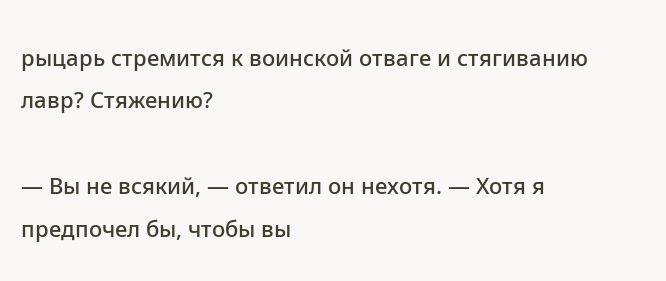рыцарь стремится к воинской отваге и стягиванию лавр? Стяжению?

— Вы не всякий, — ответил он нехотя. — Хотя я предпочел бы, чтобы вы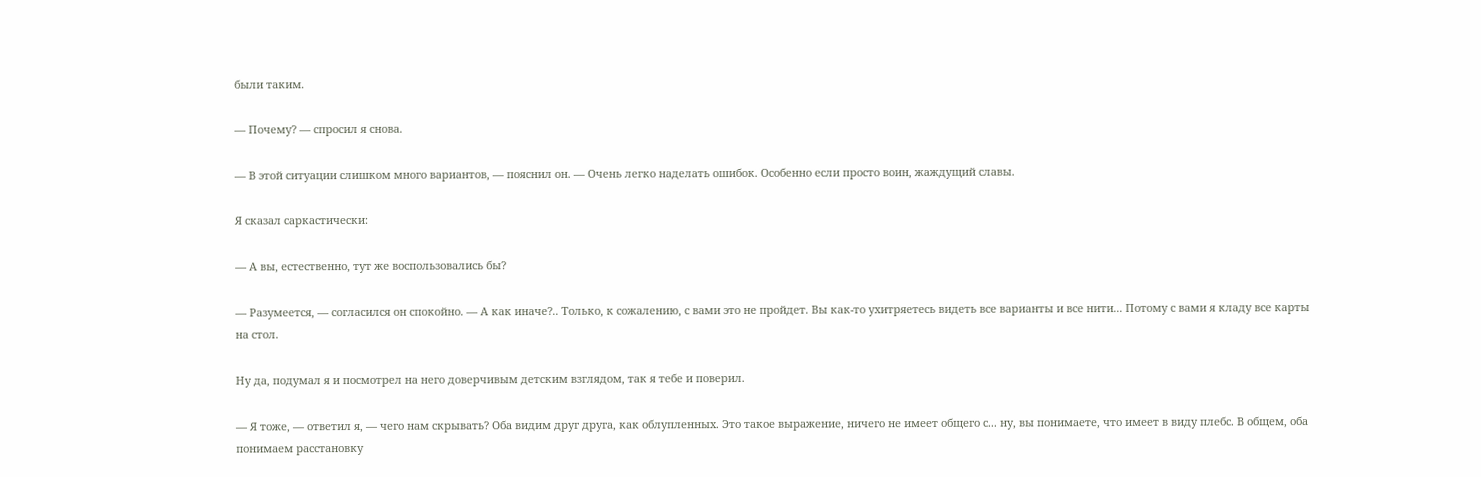были таким.

— Почему? — спросил я снова.

— В этой ситуации слишком много вариантов, — пояснил он. — Очень легко наделать ошибок. Особенно если просто воин, жаждущий славы.

Я сказал саркастически:

— А вы, естественно, тут же воспользовались бы?

— Разумеется, — согласился он спокойно. — А как иначе?.. Только, к сожалению, с вами это не пройдет. Вы как-то ухитряетесь видеть все варианты и все нити... Потому с вами я кладу все карты на стол.

Ну да, подумал я и посмотрел на него доверчивым детским взглядом, так я тебе и поверил.

— Я тоже, — ответил я, — чего нам скрывать? Оба видим друг друга, как облупленных. Это такое выражение, ничего не имеет общего с... ну, вы понимаете, что имеет в виду плебс. В общем, оба понимаем расстановку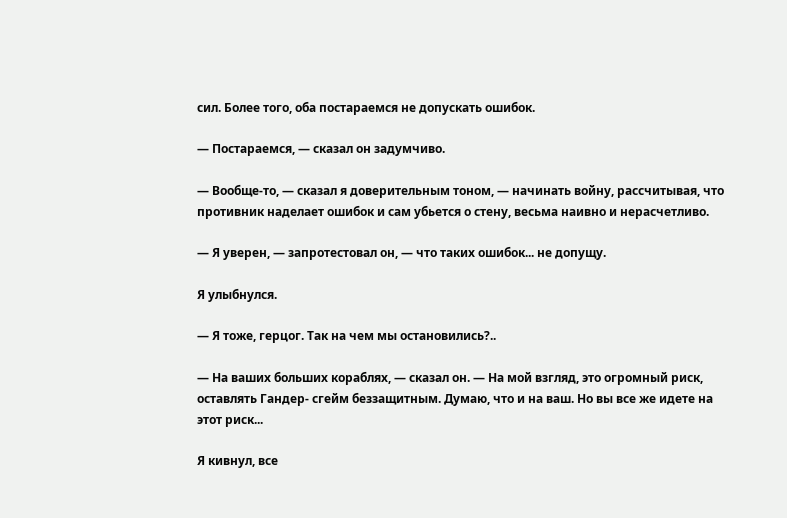сил. Более того, оба постараемся не допускать ошибок.

— Постараемся, — сказал он задумчиво.

— Вообще-то, — сказал я доверительным тоном, — начинать войну, рассчитывая, что противник наделает ошибок и сам убьется о стену, весьма наивно и нерасчетливо.

— Я уверен, — запротестовал он, — что таких ошибок... не допущу.

Я улыбнулся.

— Я тоже, герцог. Так на чем мы остановились?..

— На ваших больших кораблях, — сказал он. — На мой взгляд, это огромный риск, оставлять Гандер- сгейм беззащитным. Думаю, что и на ваш. Но вы все же идете на этот риск...

Я кивнул, все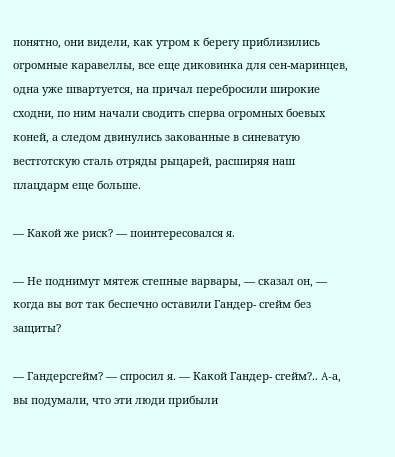понятно, они видели, как утром к берегу приблизились огромные каравеллы, все еще диковинка для сен-маринцев, одна уже швартуется, на причал перебросили широкие сходни, по ним начали сводить сперва огромных боевых коней, а следом двинулись закованные в синеватую вестготскую сталь отряды рыцарей, расширяя наш плацдарм еще больше.

— Какой же риск? — поинтересовался я.

— Не поднимут мятеж степные варвары, — сказал он, — когда вы вот так беспечно оставили Гандер- сгейм без защиты?

— Гандерсгейм? — спросил я. — Какой Гандер- сгейм?.. A-а, вы подумали, что эти люди прибыли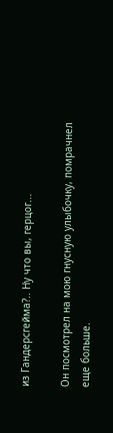из Гандерсгейма?.. Ну что вы, герцог...

Он посмотрел на мою гнусную улыбочку, помрачнел еще больше.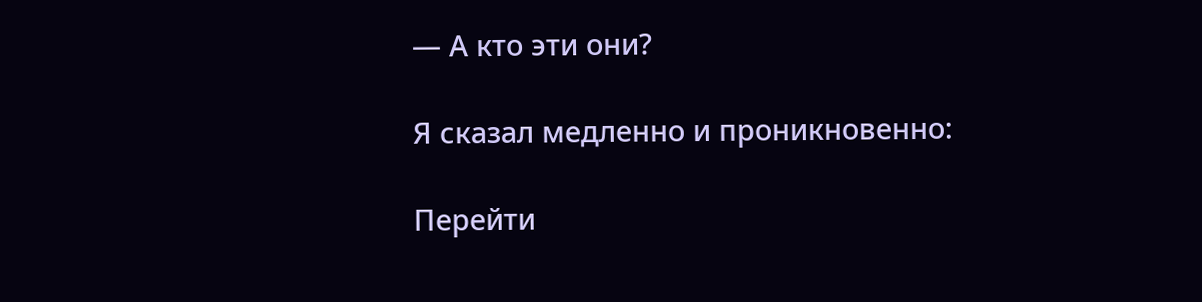— А кто эти они?

Я сказал медленно и проникновенно:

Перейти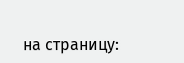на страницу: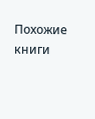Похожие книги